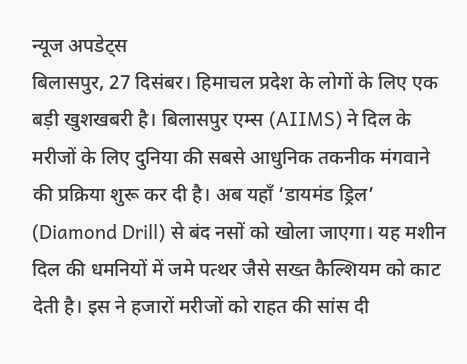न्यूज अपडेट्स
बिलासपुर, 27 दिसंबर। हिमाचल प्रदेश के लोगों के लिए एक बड़ी खुशखबरी है। बिलासपुर एम्स (AIIMS) ने दिल के मरीजों के लिए दुनिया की सबसे आधुनिक तकनीक मंगवाने की प्रक्रिया शुरू कर दी है। अब यहाँ ‘डायमंड ड्रिल’ (Diamond Drill) से बंद नसों को खोला जाएगा। यह मशीन दिल की धमनियों में जमे पत्थर जैसे सख्त कैल्शियम को काट देती है। इस ने हजारों मरीजों को राहत की सांस दी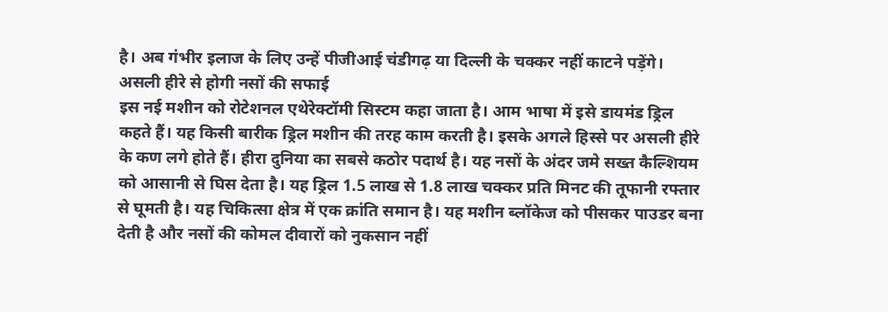है। अब गंभीर इलाज के लिए उन्हें पीजीआई चंडीगढ़ या दिल्ली के चक्कर नहीं काटने पड़ेंगे।
असली हीरे से होगी नसों की सफाई
इस नई मशीन को रोटेशनल एथेरेक्टॉमी सिस्टम कहा जाता है। आम भाषा में इसे डायमंड ड्रिल कहते हैं। यह किसी बारीक ड्रिल मशीन की तरह काम करती है। इसके अगले हिस्से पर असली हीरे के कण लगे होते हैं। हीरा दुनिया का सबसे कठोर पदार्थ है। यह नसों के अंदर जमे सख्त कैल्शियम को आसानी से घिस देता है। यह ड्रिल 1.5 लाख से 1.8 लाख चक्कर प्रति मिनट की तूफानी रफ्तार से घूमती है। यह चिकित्सा क्षेत्र में एक क्रांति समान है। यह मशीन ब्लॉकेज को पीसकर पाउडर बना देती है और नसों की कोमल दीवारों को नुकसान नहीं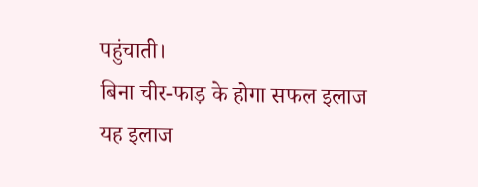पहुंचाती।
बिना चीर-फाड़ के होगा सफल इलाज
यह इलाज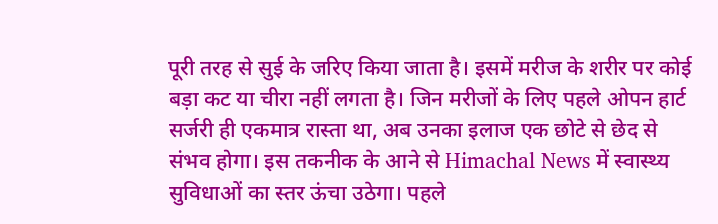पूरी तरह से सुई के जरिए किया जाता है। इसमें मरीज के शरीर पर कोई बड़ा कट या चीरा नहीं लगता है। जिन मरीजों के लिए पहले ओपन हार्ट सर्जरी ही एकमात्र रास्ता था, अब उनका इलाज एक छोटे से छेद से संभव होगा। इस तकनीक के आने से Himachal News में स्वास्थ्य सुविधाओं का स्तर ऊंचा उठेगा। पहले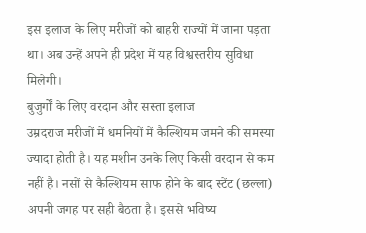इस इलाज के लिए मरीजों को बाहरी राज्यों में जाना पड़ता था। अब उन्हें अपने ही प्रदेश में यह विश्वस्तरीय सुविधा मिलेगी।
बुजुर्गों के लिए वरदान और सस्ता इलाज
उम्रदराज मरीजों में धमनियों में कैल्शियम जमने की समस्या ज्यादा होती है। यह मशीन उनके लिए किसी वरदान से कम नहीं है। नसों से कैल्शियम साफ होने के बाद स्टेंट (छल्ला) अपनी जगह पर सही बैठता है। इससे भविष्य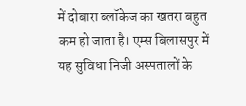में दोबारा ब्लॉकेज का खतरा बहुत कम हो जाता है। एम्स बिलासपुर में यह सुविधा निजी अस्पतालों के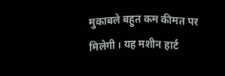मुकाबले बहुत कम कीमत पर मिलेगी। यह मशीन हार्ट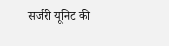सर्जरी यूनिट की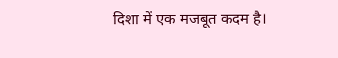दिशा में एक मजबूत कदम है।